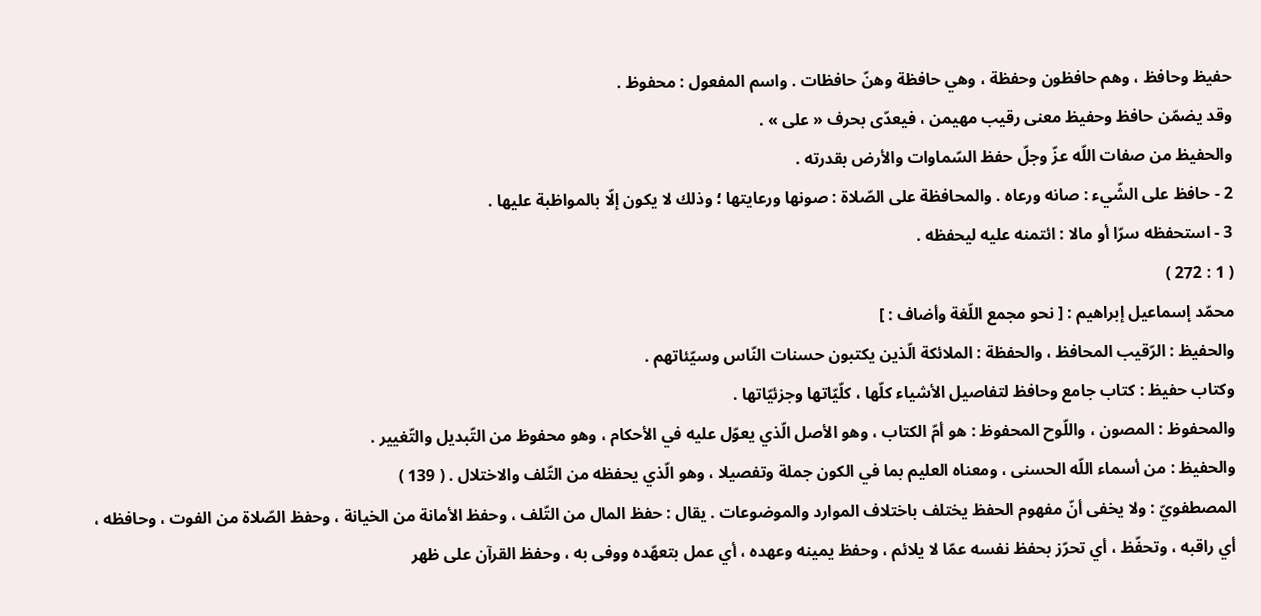حفيظ وحافظ ، وهم حافظون وحفظة ، وهي حافظة وهنّ حافظات . واسم المفعول : محفوظ .
وقد يضمّن حافظ وحفيظ معنى رقيب مهيمن ، فيعدّى بحرف « على » .
والحفيظ من صفات اللّه عزّ وجلّ حفظ السّماوات والأرض بقدرته .
2 - حافظ على الشّيء : صانه ورعاه . والمحافظة على الصّلاة : صونها ورعايتها ؛ وذلك لا يكون إلّا بالمواظبة عليها .
3 - استحفظه سرّا أو مالا : ائتمنه عليه ليحفظه .
( 1 : 272 )
محمّد إسماعيل إبراهيم : [ نحو مجمع اللّغة وأضاف : ]
والحفيظ : الرّقيب المحافظ ، والحفظة : الملائكة الّذين يكتبون حسنات النّاس وسيّئاتهم .
وكتاب حفيظ : كتاب جامع وحافظ لتفاصيل الأشياء كلّها ، كلّيّاتها وجزئيّاتها .
والمحفوظ : المصون ، واللّوح المحفوظ : هو أمّ الكتاب ، وهو الأصل الّذي يعوّل عليه في الأحكام ، وهو محفوظ من التّبديل والتّغيير .
والحفيظ : من أسماء اللّه الحسنى ، ومعناه العليم بما في الكون جملة وتفصيلا ، وهو الّذي يحفظه من التّلف والاختلال . ( 139 )
المصطفويّ : ولا يخفى أنّ مفهوم الحفظ يختلف باختلاف الموارد والموضوعات . يقال : حفظ المال من التّلف ، وحفظ الأمانة من الخيانة ، وحفظ الصّلاة من الفوت ، وحافظه ، أي راقبه ، وتحفّظ ، أي تحرّز بحفظ نفسه عمّا لا يلائم ، وحفظ يمينه وعهده ، أي عمل بتعهّده ووفى به ، وحفظ القرآن على ظهر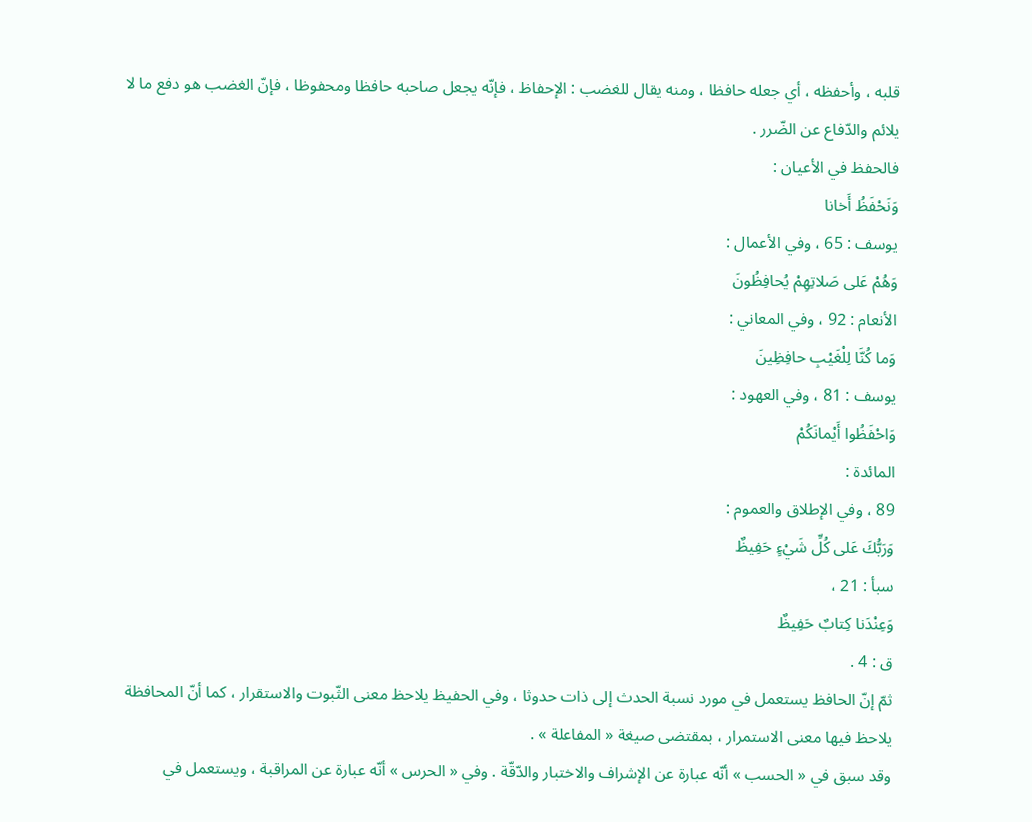قلبه ، وأحفظه ، أي جعله حافظا ، ومنه يقال للغضب : الإحفاظ ، فإنّه يجعل صاحبه حافظا ومحفوظا ، فإنّ الغضب هو دفع ما لا يلائم والدّفاع عن الضّرر .
فالحفظ في الأعيان :
وَنَحْفَظُ أَخانا
يوسف : 65 ، وفي الأعمال :
وَهُمْ عَلى صَلاتِهِمْ يُحافِظُونَ
الأنعام : 92 ، وفي المعاني :
وَما كُنَّا لِلْغَيْبِ حافِظِينَ
يوسف : 81 ، وفي العهود :
وَاحْفَظُوا أَيْمانَكُمْ
المائدة :
89 ، وفي الإطلاق والعموم :
وَرَبُّكَ عَلى كُلِّ شَيْءٍ حَفِيظٌ
سبأ : 21 ،
وَعِنْدَنا كِتابٌ حَفِيظٌ
ق : 4 .
ثمّ إنّ الحافظ يستعمل في مورد نسبة الحدث إلى ذات حدوثا ، وفي الحفيظ يلاحظ معنى الثّبوت والاستقرار ، كما أنّ المحافظة يلاحظ فيها معنى الاستمرار ، بمقتضى صيغة « المفاعلة » .
وقد سبق في « الحسب » أنّه عبارة عن الإشراف والاختبار والدّقّة . وفي « الحرس » أنّه عبارة عن المراقبة ، ويستعمل في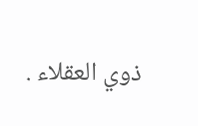ذوي العقلاء .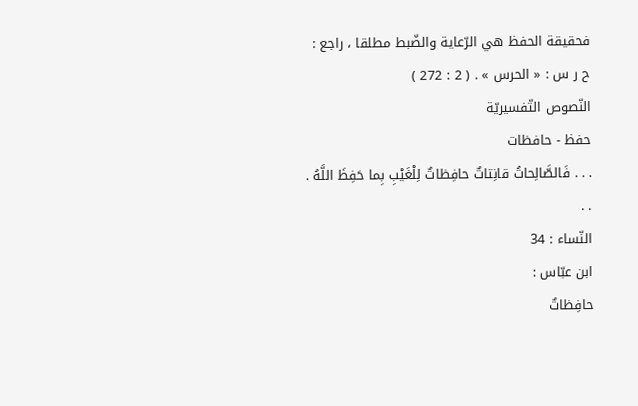فحقيقة الحفظ هي الرّعاية والضّبط مطلقا ، راجع :
ح ر س : « الحرس » . ( 2 : 272 )
النّصوص التّفسيريّة
حفظ - حافظات
. . . فَالصَّالِحاتُ قانِتاتٌ حافِظاتٌ لِلْغَيْبِ بِما حَفِظَ اللَّهُ . . .
النّساء : 34
ابن عبّاس :
حافِظاتٌ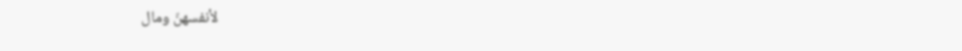لأنفسهنّ ومال